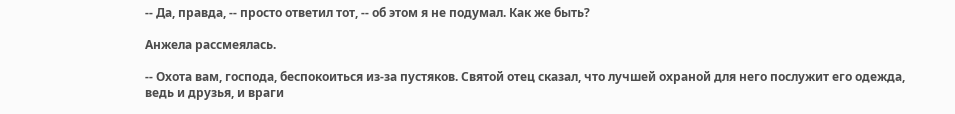-- Да, правда, -- просто ответил тот, -- об этом я не подумал. Как же быть?

Анжела рассмеялась.

-- Охота вам, господа, беспокоиться из-за пустяков. Святой отец сказал, что лучшей охраной для него послужит его одежда, ведь и друзья, и враги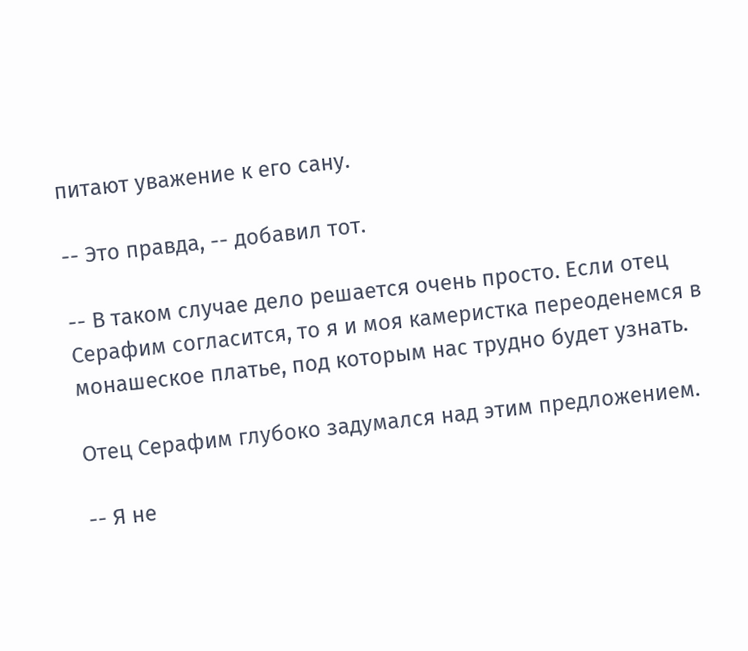питают уважение к его сану.

-- Это правда, -- добавил тот.

-- В таком случае дело решается очень просто. Если отец Серафим согласится, то я и моя камеристка переоденемся в монашеское платье, под которым нас трудно будет узнать.

Отец Серафим глубоко задумался над этим предложением.

-- Я не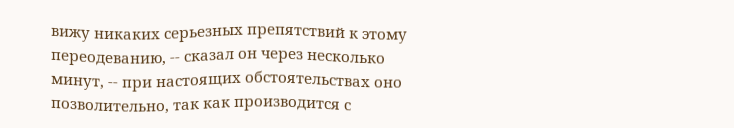вижу никаких серьезных препятствий к этому переодеванию, -- сказал он через несколько минут, -- при настоящих обстоятельствах оно позволительно, так как производится с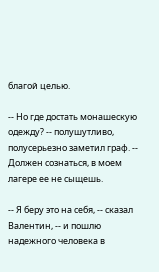благой целью.

-- Но где достать монашескую одежду? -- полушутливо, полусерьезно заметил граф. -- Должен сознаться, в моем лагере ее не сыщешь.

-- Я беру это на себя, -- сказал Валентин, -- и пошлю надежного человека в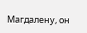Магдалену, он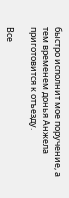быстро исполнит мое поручение, а тем временем донья Анжела приготовится к отъезду.

Все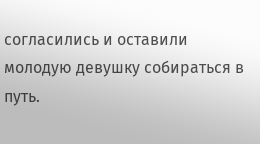согласились и оставили молодую девушку собираться в путь.